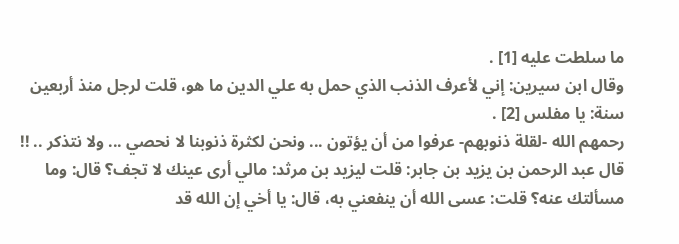ما سلطت عليه [1] .
وقال ابن سيرين: إني لأعرف الذنب الذي حمل به علي الدين ما هو، قلت لرجل منذ أربعين سنة: يا مفلس [2] .
رحمهم الله -لقلة ذنوبهم- عرفوا من أن يؤتون ... ونحن لكثرة ذنوبنا لا نحصي ... ولا نتذكر .. !!
قال عبد الرحمن بن يزيد بن جابر: قلت ليزيد بن مرثد: مالي أرى عينك لا تجف؟ قال: وما مسألتك عنه؟ قلت: عسى الله أن ينفعني به، قال: يا أخي إن الله قد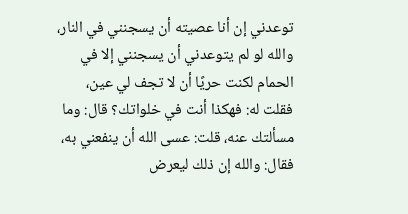توعدني إن أنا عصيته أن يسجنني في النار، والله لو لم يتوعدني أن يسجنني إلا في الحمام لكنت حريًا أن لا تجف لي عين، فقلت له: فهكذا أنت في خلواتك؟ قال: وما مسألتك عنه، قلت: عسى الله أن ينفعني به، فقال: والله إن ذلك ليعرض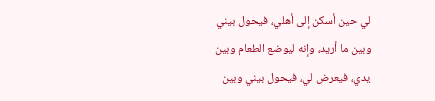لي حين أسكن إلى أهلي، فيحول بيني وبين ما أريد، وإنه ليوضع الطعام وبين يدي، فيعرض لي، فيحول بيني وبين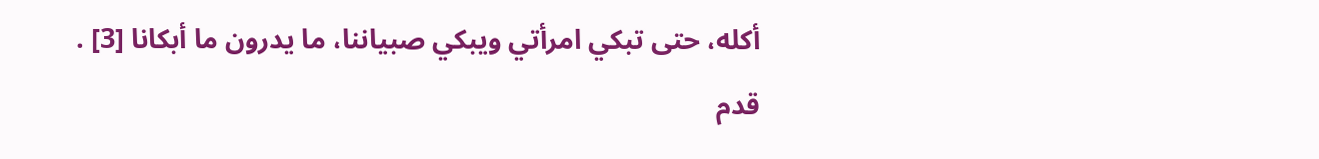أكله، حتى تبكي امرأتي ويبكي صبياننا، ما يدرون ما أبكانا [3] .
قدم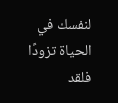لنفسك في الحياة تزودًا
فلقد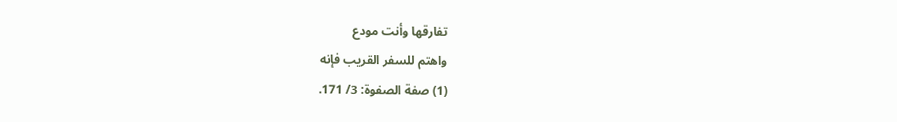تفارقها وأنت مودع
واهتم للسفر القريب فإنه
(1) صفة الصفوة: 3/ 171.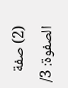(2) صفة الصفوة: 3/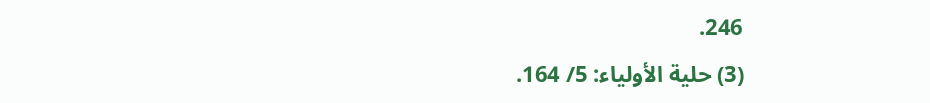246.
(3) حلية الأولياء: 5/ 164.